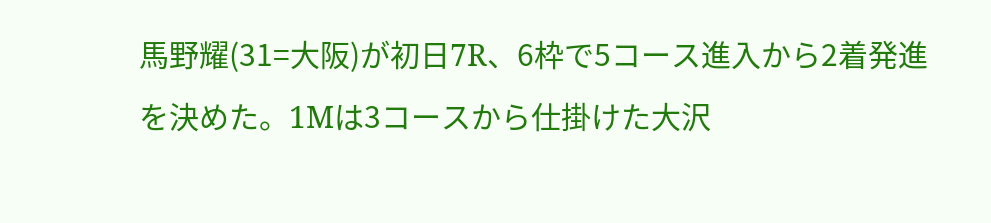馬野耀(31=大阪)が初日7R、6枠で5コース進入から2着発進を決めた。1Mは3コースから仕掛けた大沢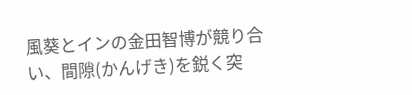風葵とインの金田智博が競り合い、間隙(かんげき)を鋭く突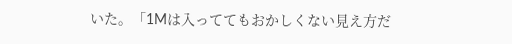いた。「1Mは入っててもおかしくない見え方だ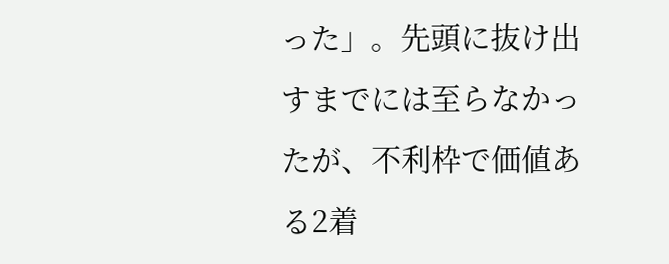った」。先頭に抜け出すまでには至らなかったが、不利枠で価値ある2着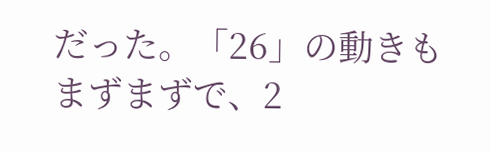だった。「26」の動きもまずまずで、2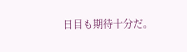日目も期待十分だ。